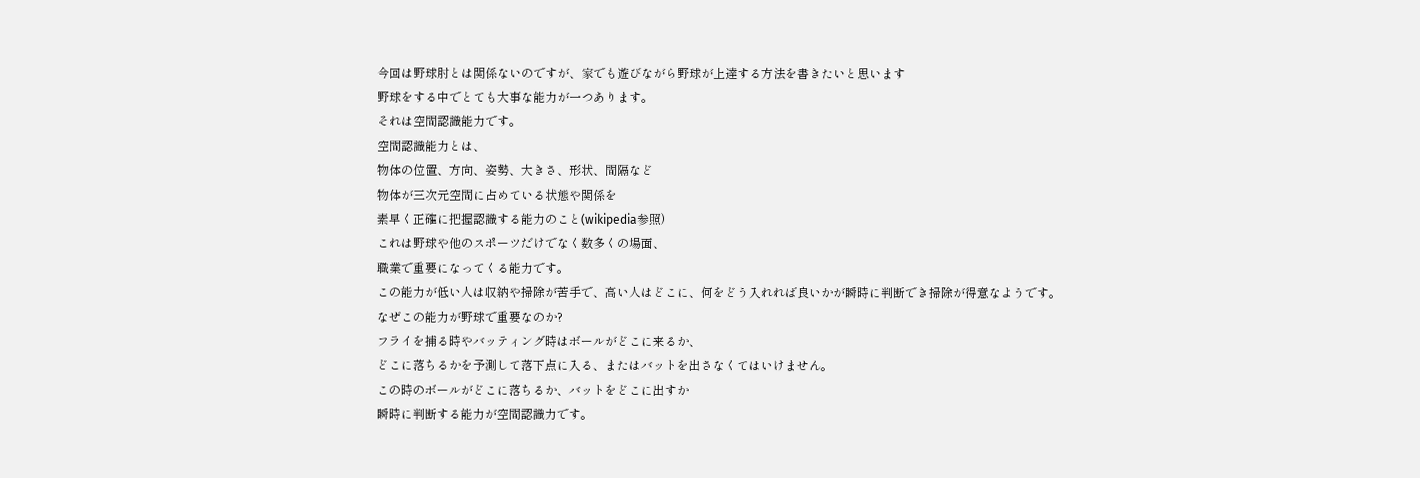今回は野球肘とは関係ないのですが、家でも遊びながら野球が上達する方法を書きたいと思います
野球をする中でとても大事な能力が一つあります。
それは空間認識能力です。
空間認識能力とは、
物体の位置、方向、姿勢、大きさ、形状、間隔など
物体が三次元空間に占めている状態や関係を
素早く正確に把握認識する能力のこと(wikipedia参照)
これは野球や他のスポーツだけでなく数多くの場面、
職業で重要になってくる能力です。
この能力が低い人は収納や掃除が苦手で、高い人はどこに、何をどう入れれば良いかが瞬時に判断でき掃除が得意なようです。
なぜこの能力が野球で重要なのか?
フライを捕る時やバッティング時はボールがどこに来るか、
どこに落ちるかを予測して落下点に入る、またはバットを出さなくてはいけません。
この時のボールがどこに落ちるか、バットをどこに出すか
瞬時に判断する能力が空間認識力です。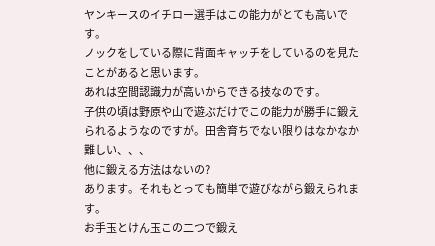ヤンキースのイチロー選手はこの能力がとても高いです。
ノックをしている際に背面キャッチをしているのを見たことがあると思います。
あれは空間認識力が高いからできる技なのです。
子供の頃は野原や山で遊ぶだけでこの能力が勝手に鍛えられるようなのですが。田舎育ちでない限りはなかなか難しい、、、
他に鍛える方法はないの?
あります。それもとっても簡単で遊びながら鍛えられます。
お手玉とけん玉この二つで鍛え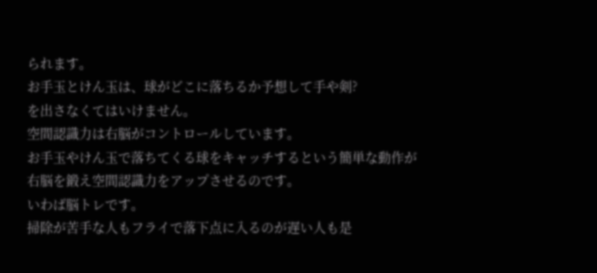られます。
お手玉とけん玉は、球がどこに落ちるか予想して手や剣?
を出さなくてはいけません。
空間認識力は右脳がコントロールしています。
お手玉やけん玉で落ちてくる球をキャッチするという簡単な動作が
右脳を鍛え空間認識力をアップさせるのです。
いわば脳トレです。
掃除が苦手な人もフライで落下点に入るのが遅い人も是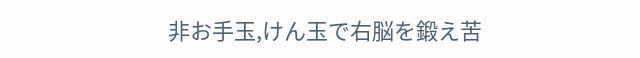非お手玉,けん玉で右脳を鍛え苦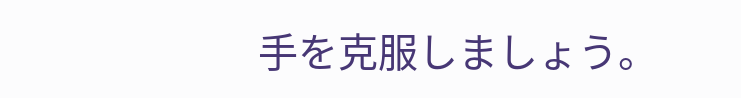手を克服しましょう。